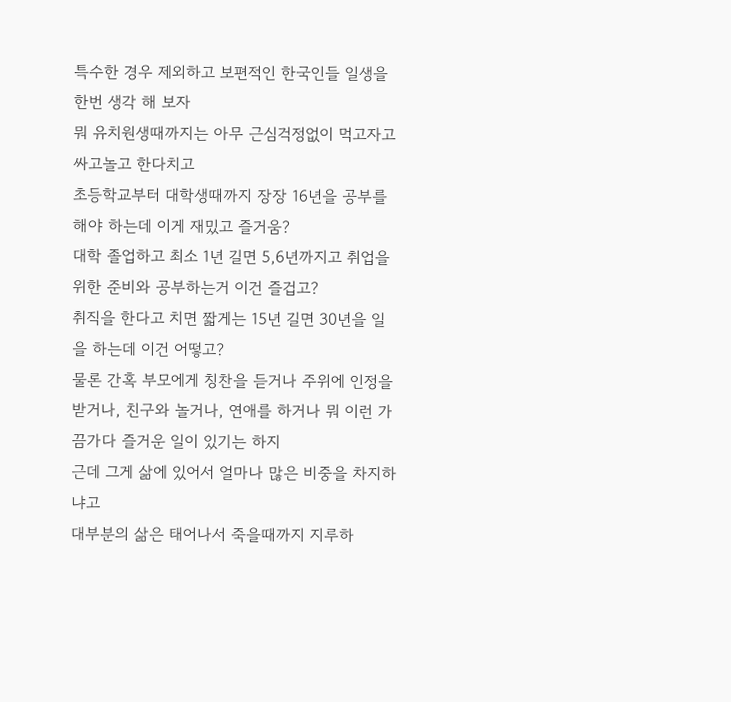특수한 경우 제외하고 보편적인 한국인들 일생을 한번 생각 해 보자
뭐 유치원생때까지는 아무 근심걱정없이 먹고자고싸고놀고 한다치고
초등학교부터 대학생때까지 장장 16년을 공부를 해야 하는데 이게 재밌고 즐거움?
대학 졸업하고 최소 1년 길면 5,6년까지고 취업을 위한 준비와 공부하는거 이건 즐겁고?
취직을 한다고 치면 짧게는 15년 길면 30년을 일을 하는데 이건 어떻고?
물론 간혹 부모에게 칭찬을 듣거나 주위에 인정을 받거나, 친구와 놀거나, 연애를 하거나 뭐 이런 가끔가다 즐거운 일이 있기는 하지
근데 그게 삶에 있어서 얼마나 많은 비중을 차지하냐고
대부분의 삶은 태어나서 죽을때까지 지루하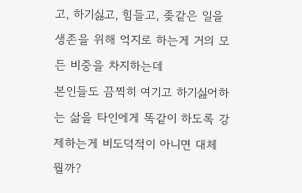고, 하기싫고, 힘들고, 좆같은 일을 생존을 위해 억지로 하는게 거의 모든 비중을 차지하는데
본인들도 끔찍히 여기고 하기싫어하는 삶을 타인에게 똑같이 하도록 강제하는게 비도덕적이 아니면 대체 뭘까?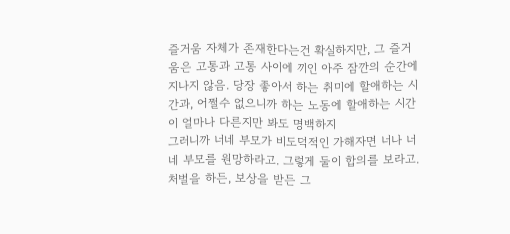즐거움 자체가 존재한다는건 확실하지만, 그 즐거움은 고통과 고통 사이에 끼인 아주 잠깐의 순간에 지나지 않음. 당장 좋아서 하는 취미에 할애하는 시간과, 어쩔수 없으니까 하는 노동에 할애하는 시간이 얼마나 다른지만 봐도 명백하지
그러니까 너네 부모가 비도덕적인 가해자면 너나 너네 부모를 원망하라고. 그렇게 둘이 합의를 보라고. 처벌을 하든, 보상을 받든 그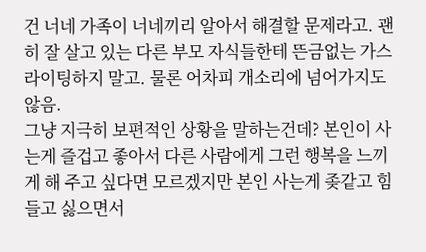건 너네 가족이 너네끼리 알아서 해결할 문제라고. 괜히 잘 살고 있는 다른 부모 자식들한테 뜬금없는 가스라이팅하지 말고. 물론 어차피 개소리에 넘어가지도 않음.
그냥 지극히 보편적인 상황을 말하는건데? 본인이 사는게 즐겁고 좋아서 다른 사람에게 그런 행복을 느끼게 해 주고 싶다면 모르겠지만 본인 사는게 좆같고 힘들고 싫으면서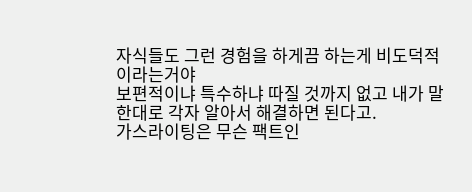자식들도 그런 경험을 하게끔 하는게 비도덕적이라는거야
보편적이냐 특수하냐 따질 것까지 없고 내가 말한대로 각자 알아서 해결하면 된다고.
가스라이팅은 무슨 팩트인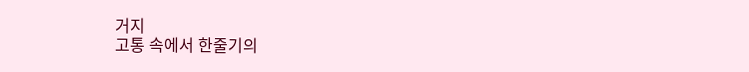거지
고통 속에서 한줄기의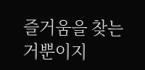즐거움을 찾는거뿐이지